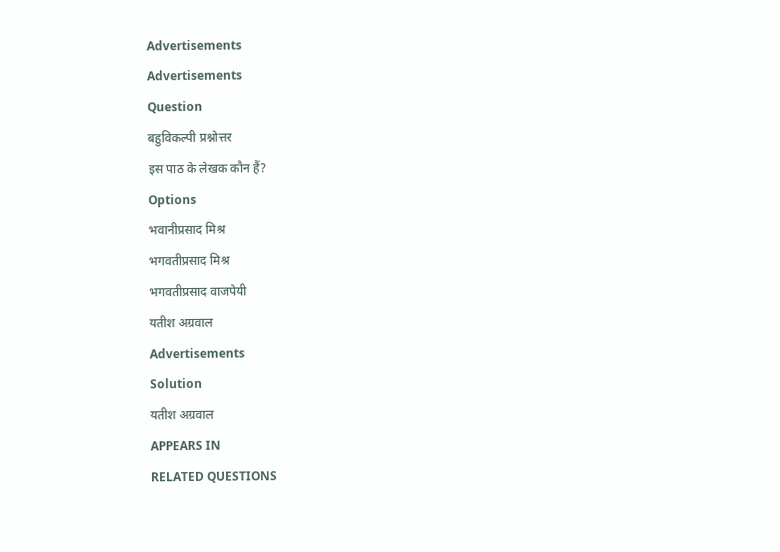Advertisements
Advertisements
Question
बहुविकल्पी प्रश्नोत्तर
इस पाठ के लेखक कौन हैं?
Options
भवानीप्रसाद मिश्र
भगवतीप्रसाद मिश्र
भगवतीप्रसाद वाजपेयी
यतीश अग्रवाल
Advertisements
Solution
यतीश अग्रवाल
APPEARS IN
RELATED QUESTIONS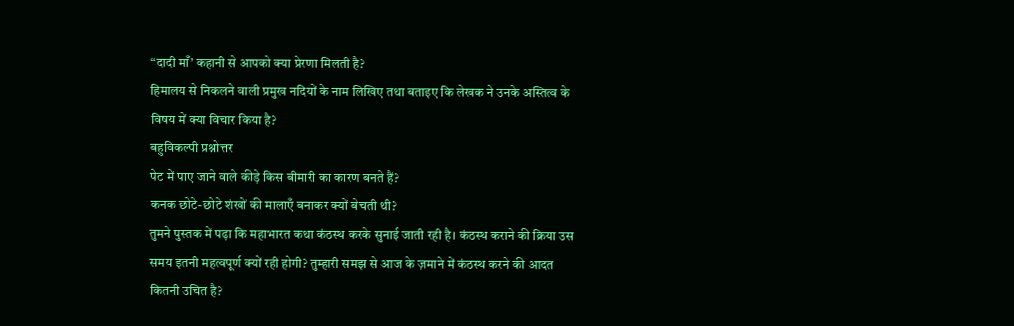“दादी माँ’ कहानी से आपको क्या प्रेरणा मिलती है?
हिमालय से निकलने वाली प्रमुख नदियों के नाम लिखिए तथा बताइए कि लेखक ने उनके अस्तित्व के विषय में क्या विचार किया है?
बहुविकल्पी प्रश्नोत्तर
पेट में पाए जाने वाले कीड़े किस बीमारी का कारण बनते हैं?
कनक छोटे-छोटे शंखों की मालाएँ बनाकर क्यों बेचती थी?
तुमने पुस्तक में पढ़ा कि महाभारत कथा कंठस्थ करके सुनाई जाती रही है। कंठस्थ कराने की क्रिया उस समय इतनी महत्वपूर्ण क्यों रही होगी? तुम्हारी समझ से आज के ज़माने में कंठस्थ करने की आदत कितनी उचित है?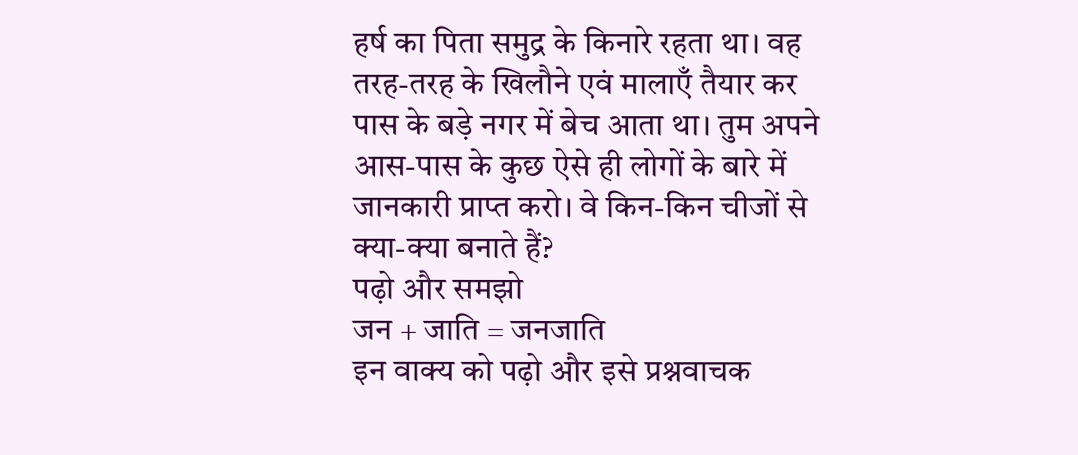हर्ष का पिता समुद्र के किनारे रहता था। वह तरह-तरह के खिलौने एवं मालाएँ तैयार कर पास के बड़े नगर में बेच आता था। तुम अपने आस-पास के कुछ ऐसे ही लोगों के बारे में जानकारी प्राप्त करो। वे किन-किन चीजों से क्या-क्या बनाते हैं?
पढ़ो और समझो
जन + जाति = जनजाति
इन वाक्य को पढ़ो और इसे प्रश्नवाचक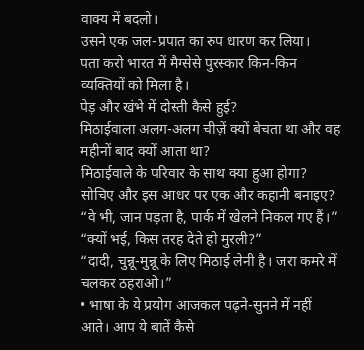वाक्य में बदलो।
उसने एक जल-प्रपात का रुप धारण कर लिया।
पता करो भारत में मैग्सेसे पुरस्कार किन-किन व्यक्तियों को मिला है।
पेड़ और खंभे में दोस्ती कैसे हुई?
मिठाईवाला अलग-अलग चीज़ें क्यों बेचता था और वह महीनों बाद क्यों आता था?
मिठाईवाले के परिवार के साथ क्या हुआ होगा? सोचिए और इस आधर पर एक और कहानी बनाइए?
“वे भी, जान पड़ता है, पार्क में खेलने निकल गए हैं।”
“क्यों भई, किस तरह देते हो मुरली?”
“दादी, चुन्नू-मुन्नू के लिए मिठाई लेनी है। जरा कमरे में चलकर ठहराओ।”
• भाषा के ये प्रयोग आजकल पढ़ने-सुनने में नहीं आते। आप ये बातें कैसे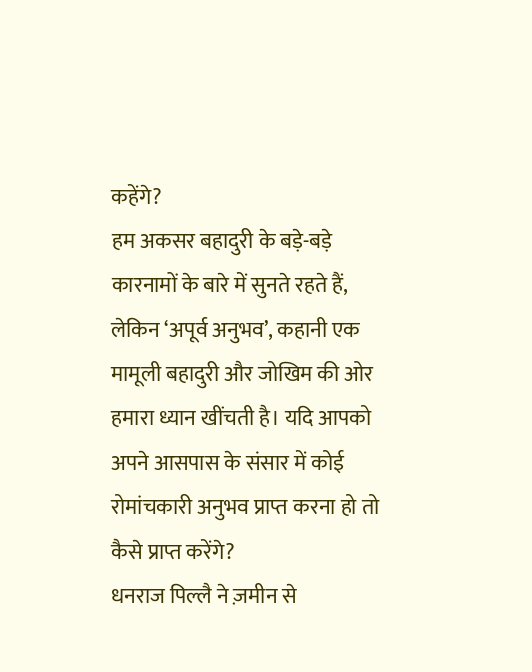कहेंगे?
हम अकसर बहादुरी के बड़े-बड़े कारनामों के बारे में सुनते रहते हैं, लेकिन ‘अपूर्व अनुभव’, कहानी एक मामूली बहादुरी और जोखिम की ओर हमारा ध्यान खींचती है। यदि आपको अपने आसपास के संसार में कोई रोमांचकारी अनुभव प्राप्त करना हो तो कैसे प्राप्त करेंगे?
धनराज पिल्लै ने ज़मीन से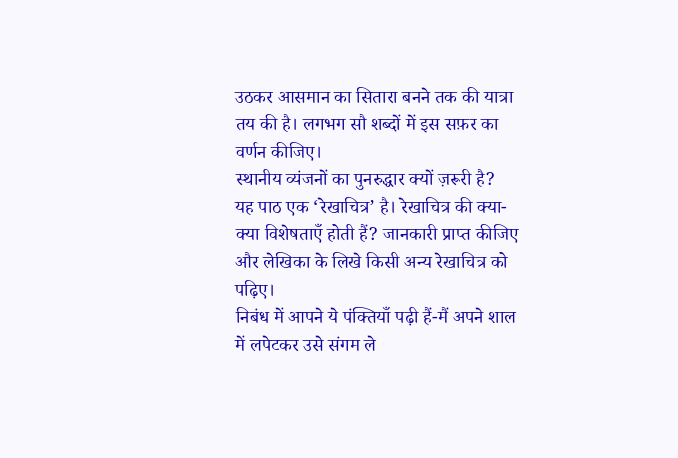उठकर आसमान का सितारा बनने तक की यात्रा तय की है। लगभग सौ शब्दों में इस सफ़र का वर्णन कीजिए।
स्थानीय व्यंजनों का पुनरुद्धार क्यों ज़रूरी है?
यह पाठ एक ‘रेखाचित्र’ है। रेखाचित्र की क्या-क्या विशेषताएँ होती हैं? जानकारी प्राप्त कीजिए और लेखिका के लिखे किसी अन्य रेखाचित्र को पढ़िए।
निबंध में आपने ये पंक्तियाँ पढ़ी हैं-मैं अपने शाल में लपेटकर उसे संगम ले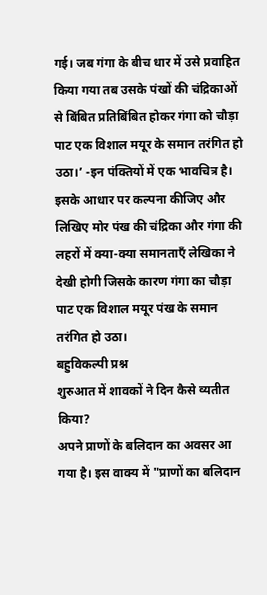गई। जब गंगा के बीच धार में उसे प्रवाहित किया गया तब उसके पंखों की चंद्रिकाओं से बिंबित प्रतिबिंबित होकर गंगा को चौड़ा पाट एक विशाल मयूर के समान तरंगित हो उठा।’ -इन पंक्तियों में एक भावचित्र है। इसके आधार पर कल्पना कीजिए और लिखिए मोर पंख की चंद्रिका और गंगा की लहरों में क्या-क्या समानताएँ लेखिका ने देखी होगी जिसके कारण गंगा का चौड़ा पाट एक विशाल मयूर पंख के समान तरंगित हो उठा।
बहुविकल्पी प्रश्न
शुरुआत में शावकों ने दिन कैसे व्यतीत किया?
अपने प्राणों के बलिदान का अवसर आ गया है। इस वाक्य में "प्राणों का बलिदान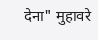देना" मुहावरे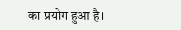का प्रयोग हुआ है।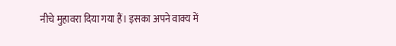नीचे मुहावरा दिया गया हैं। इसका अपने वाक्य में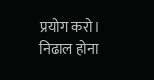प्रयोग करो।
निढाल होना